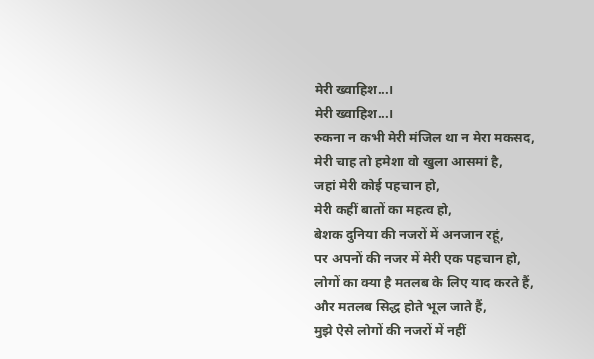मेरी ख्वाहिश...।
मेरी ख्वाहिश...।
रुकना न कभी मेरी मंजिल था न मेरा मकसद,
मेरी चाह तो हमेशा वो खुला आसमां है,
जहां मेरी कोई पहचान हो,
मेरी कहीं बातों का महत्व हो,
बेशक दुनिया की नजरों में अनजान रहूं,
पर अपनों की नजर में मेरी एक पहचान हो,
लोगों का क्या है मतलब के लिए याद करते हैं,
और मतलब सिद्ध होते भूल जाते हैं,
मुझे ऐसे लोगों की नजरों में नहीं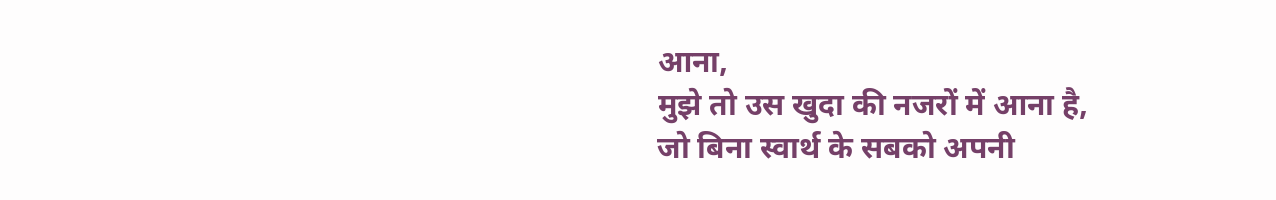आना,
मुझे तो उस खुदा की नजरों में आना है,
जो बिना स्वार्थ के सबको अपनी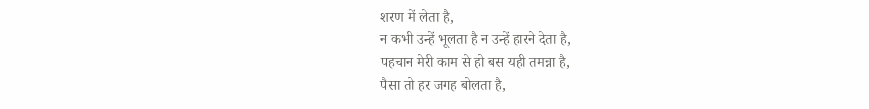शरण में लेता है,
न कभी उन्हें भूलता है न उन्हें हारने देता है,
पहचान मेरी काम से हो बस यही तमन्ना है,
पैसा तो हर जगह बोलता है,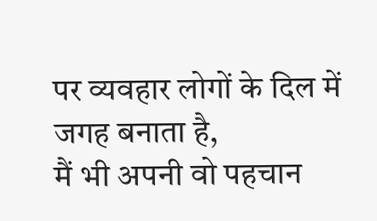पर व्यवहार लोगों के दिल में जगह बनाता है,
मैं भी अपनी वो पहचान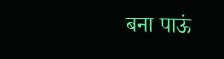बना पाऊं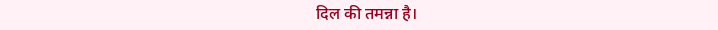दिल की तमन्ना है।